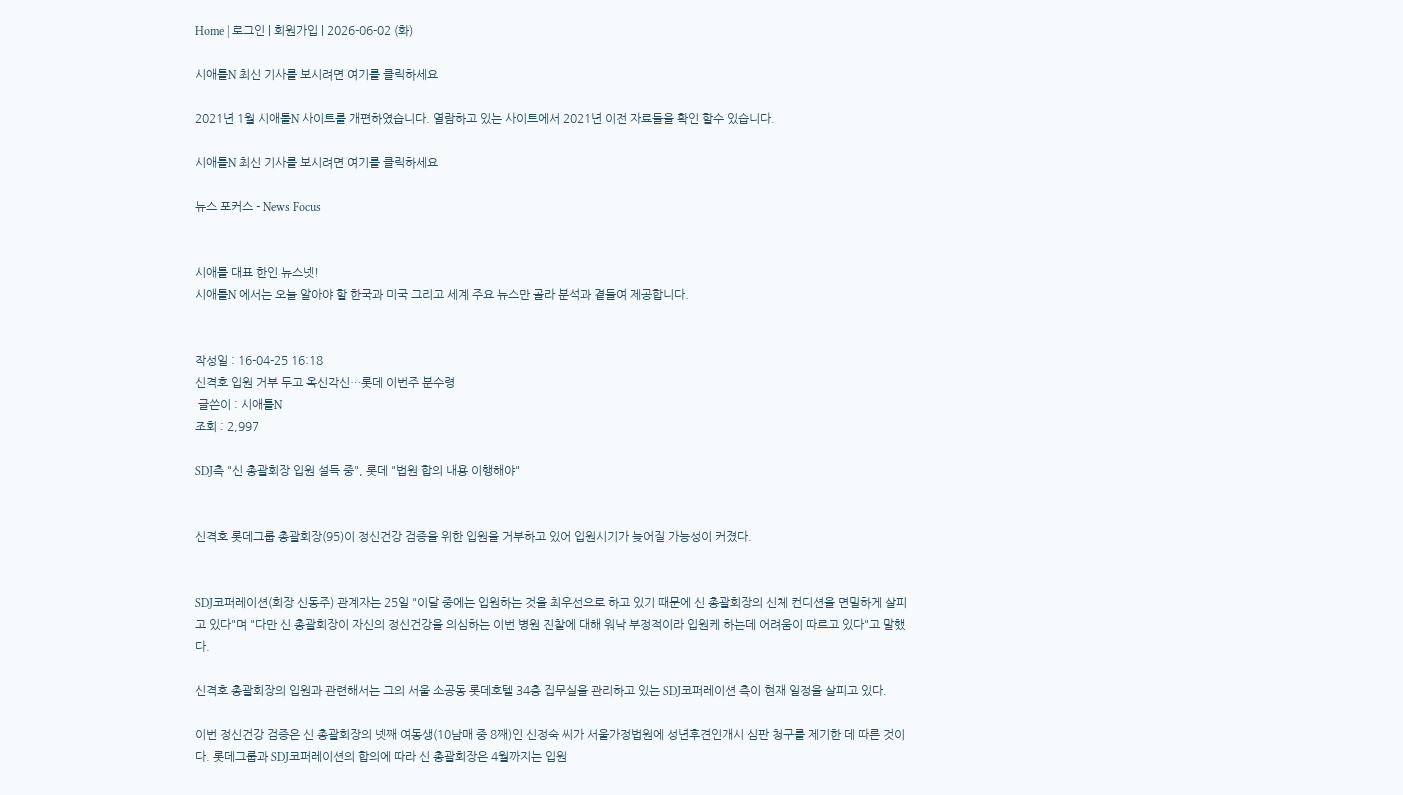Home | 로그인 | 회원가입 | 2026-06-02 (화)

시애틀N 최신 기사를 보시려면 여기를 클릭하세요

2021년 1월 시애틀N 사이트를 개편하였습니다. 열람하고 있는 사이트에서 2021년 이전 자료들을 확인 할수 있습니다.

시애틀N 최신 기사를 보시려면 여기를 클릭하세요

뉴스 포커스 - News Focus


시애틀 대표 한인 뉴스넷!
시애틀N 에서는 오늘 알아야 할 한국과 미국 그리고 세계 주요 뉴스만 골라 분석과 곁들여 제공합니다.


작성일 : 16-04-25 16:18
신격호 입원 거부 두고 옥신각신…롯데 이번주 분수령
 글쓴이 : 시애틀N
조회 : 2,997

SDJ측 "신 총괄회장 입원 설득 중", 롯데 "법원 합의 내용 이행해야"


신격호 롯데그룹 총괄회장(95)이 정신건강 검증을 위한 입원을 거부하고 있어 입원시기가 늦어질 가능성이 커졌다.


SDJ코퍼레이션(회장 신동주) 관계자는 25일 "이달 중에는 입원하는 것을 최우선으로 하고 있기 때문에 신 총괄회장의 신체 컨디션을 면밀하게 살피고 있다"며 "다만 신 총괄회장이 자신의 정신건강을 의심하는 이번 병원 진찰에 대해 워낙 부정적이라 입원케 하는데 어려움이 따르고 있다"고 말했다.

신격호 총괄회장의 입원과 관련해서는 그의 서울 소공동 롯데호텔 34층 집무실을 관리하고 있는 SDJ코퍼레이션 측이 현재 일정을 살피고 있다.

이번 정신건강 검증은 신 총괄회장의 넷째 여동생(10남매 중 8째)인 신정숙 씨가 서울가정법원에 성년후견인개시 심판 청구를 제기한 데 따른 것이다. 롯데그룹과 SDJ코퍼레이션의 합의에 따라 신 총괄회장은 4월까지는 입원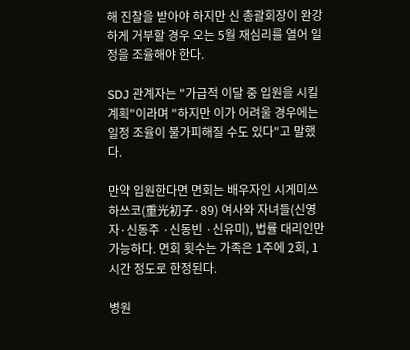해 진찰을 받아야 하지만 신 총괄회장이 완강하게 거부할 경우 오는 5월 재심리를 열어 일정을 조율해야 한다.

SDJ 관계자는 "가급적 이달 중 입원을 시킬 계획"이라며 "하지만 이가 어려울 경우에는 일정 조율이 불가피해질 수도 있다"고 말했다.

만약 입원한다면 면회는 배우자인 시게미쓰 하쓰코(重光初子·89) 여사와 자녀들(신영자·신동주 ·신동빈 ·신유미), 법률 대리인만 가능하다. 면회 횟수는 가족은 1주에 2회, 1시간 정도로 한정된다.

병원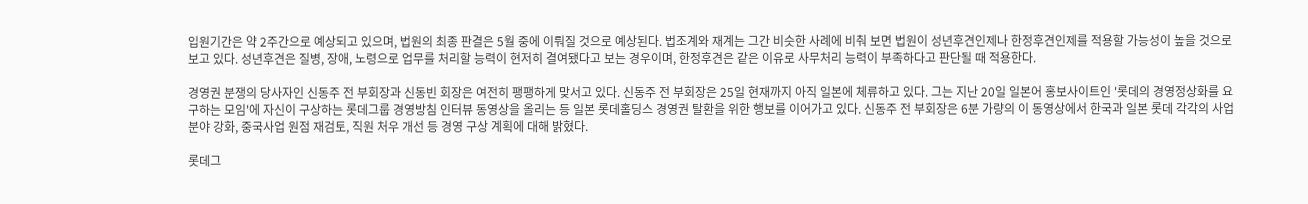입원기간은 약 2주간으로 예상되고 있으며, 법원의 최종 판결은 5월 중에 이뤄질 것으로 예상된다. 법조계와 재계는 그간 비슷한 사례에 비춰 보면 법원이 성년후견인제나 한정후견인제를 적용할 가능성이 높을 것으로 보고 있다. 성년후견은 질병, 장애, 노령으로 업무를 처리할 능력이 현저히 결여됐다고 보는 경우이며, 한정후견은 같은 이유로 사무처리 능력이 부족하다고 판단될 때 적용한다.

경영권 분쟁의 당사자인 신동주 전 부회장과 신동빈 회장은 여전히 팽팽하게 맞서고 있다. 신동주 전 부회장은 25일 현재까지 아직 일본에 체류하고 있다. 그는 지난 20일 일본어 홍보사이트인 '롯데의 경영정상화를 요구하는 모임'에 자신이 구상하는 롯데그룹 경영방침 인터뷰 동영상을 올리는 등 일본 롯데홀딩스 경영권 탈환을 위한 행보를 이어가고 있다. 신동주 전 부회장은 6분 가량의 이 동영상에서 한국과 일본 롯데 각각의 사업분야 강화, 중국사업 원점 재검토, 직원 처우 개선 등 경영 구상 계획에 대해 밝혔다.

롯데그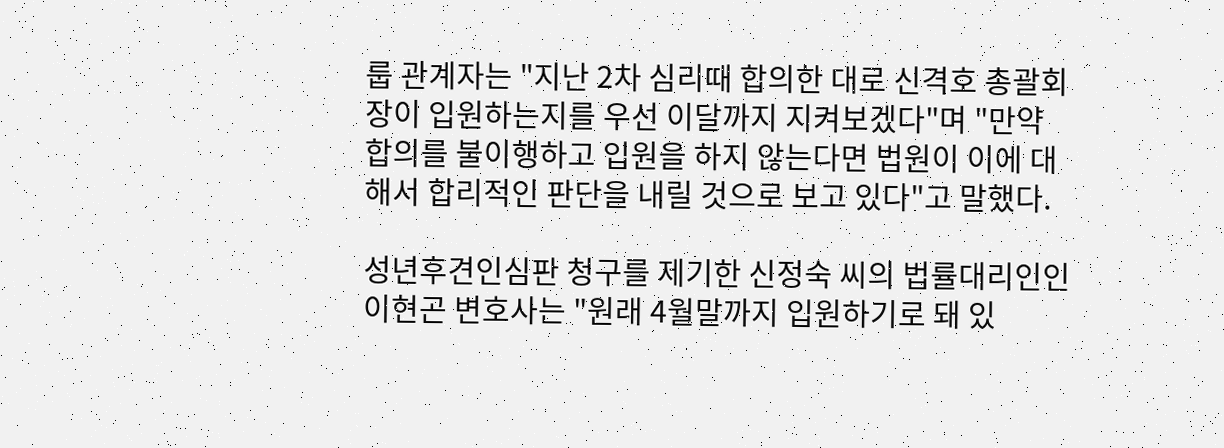룹 관계자는 "지난 2차 심리때 합의한 대로 신격호 총괄회장이 입원하는지를 우선 이달까지 지켜보겠다"며 "만약 합의를 불이행하고 입원을 하지 않는다면 법원이 이에 대해서 합리적인 판단을 내릴 것으로 보고 있다"고 말했다.

성년후견인심판 청구를 제기한 신정숙 씨의 법률대리인인 이현곤 변호사는 "원래 4월말까지 입원하기로 돼 있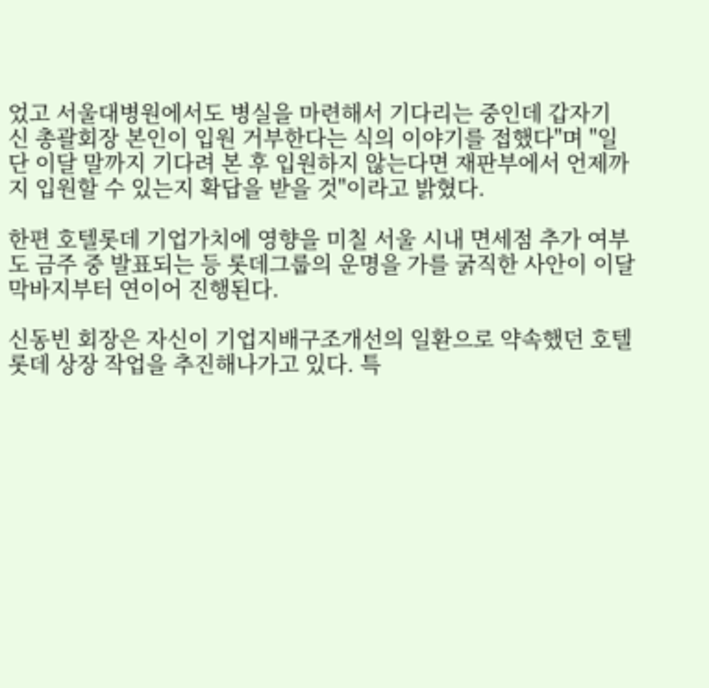었고 서울대병원에서도 병실을 마련해서 기다리는 중인데 갑자기 신 총괄회장 본인이 입원 거부한다는 식의 이야기를 접했다"며 "일단 이달 말까지 기다려 본 후 입원하지 않는다면 재판부에서 언제까지 입원할 수 있는지 확답을 받을 것"이라고 밝혔다.

한편 호텔롯데 기업가치에 영향을 미칠 서울 시내 면세점 추가 여부도 금주 중 발표되는 등 롯데그룹의 운명을 가를 굵직한 사안이 이달 막바지부터 연이어 진행된다.

신동빈 회장은 자신이 기업지배구조개선의 일환으로 약속했던 호텔롯데 상장 작업을 추진해나가고 있다. 특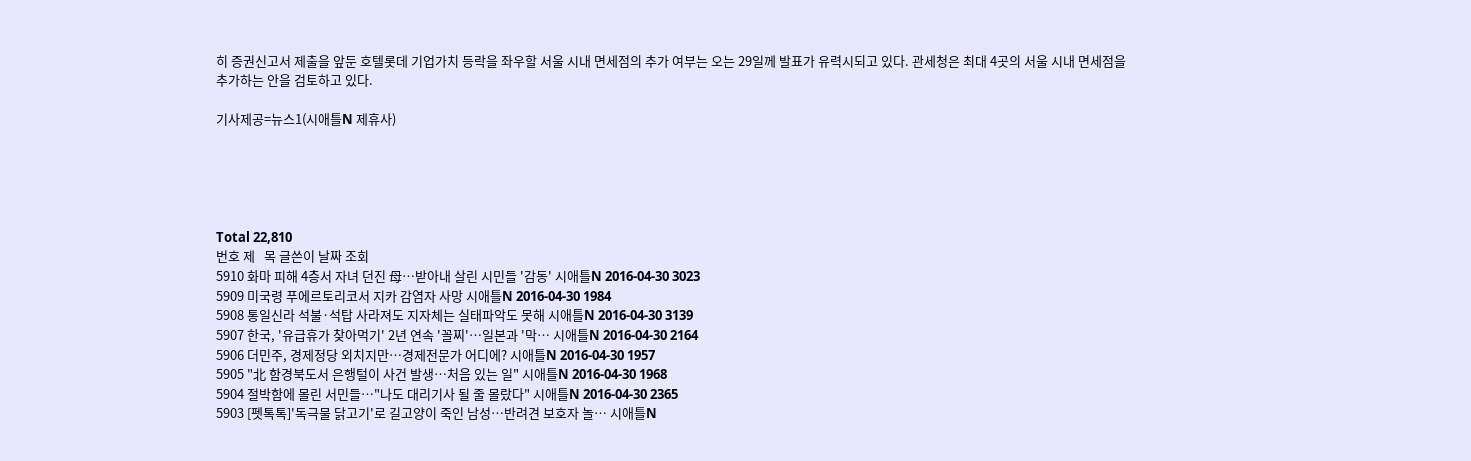히 증권신고서 제출을 앞둔 호텔롯데 기업가치 등락을 좌우할 서울 시내 면세점의 추가 여부는 오는 29일께 발표가 유력시되고 있다. 관세청은 최대 4곳의 서울 시내 면세점을 추가하는 안을 검토하고 있다.

기사제공=뉴스1(시애틀N 제휴사)





Total 22,810
번호 제   목 글쓴이 날짜 조회
5910 화마 피해 4층서 자녀 던진 母…받아내 살린 시민들 '감동' 시애틀N 2016-04-30 3023
5909 미국령 푸에르토리코서 지카 감염자 사망 시애틀N 2016-04-30 1984
5908 통일신라 석불·석탑 사라져도 지자체는 실태파악도 못해 시애틀N 2016-04-30 3139
5907 한국, '유급휴가 찾아먹기' 2년 연속 '꼴찌'…일본과 '막… 시애틀N 2016-04-30 2164
5906 더민주, 경제정당 외치지만…경제전문가 어디에? 시애틀N 2016-04-30 1957
5905 "北 함경북도서 은행털이 사건 발생…처음 있는 일" 시애틀N 2016-04-30 1968
5904 절박함에 몰린 서민들…"나도 대리기사 될 줄 몰랐다" 시애틀N 2016-04-30 2365
5903 [펫톡톡]'독극물 닭고기'로 길고양이 죽인 남성…반려견 보호자 놀… 시애틀N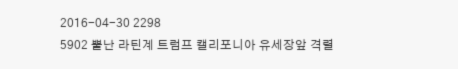2016-04-30 2298
5902 뿔난 라틴계 트럼프 캘리포니아 유세장앞 격렬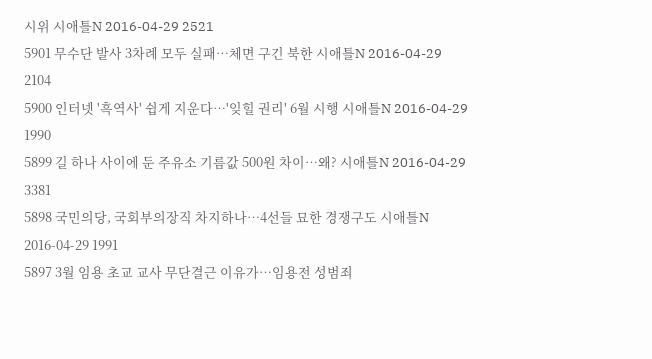시위 시애틀N 2016-04-29 2521
5901 무수단 발사 3차례 모두 실패…체면 구긴 북한 시애틀N 2016-04-29 2104
5900 인터넷 '흑역사' 쉽게 지운다…'잊힐 권리' 6월 시행 시애틀N 2016-04-29 1990
5899 길 하나 사이에 둔 주유소 기름값 500원 차이…왜? 시애틀N 2016-04-29 3381
5898 국민의당, 국회부의장직 차지하나…4선들 묘한 경쟁구도 시애틀N 2016-04-29 1991
5897 3월 임용 초교 교사 무단결근 이유가…임용전 성범죄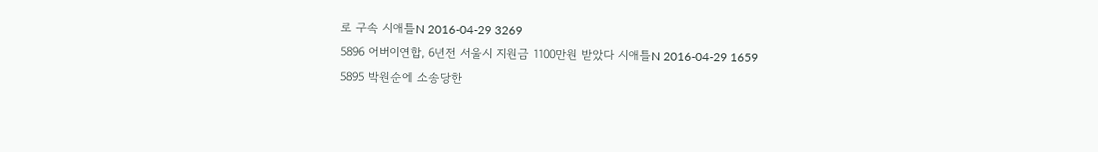로 구속 시애틀N 2016-04-29 3269
5896 어버이연합, 6년전 서울시 지원금 1100만원 받았다 시애틀N 2016-04-29 1659
5895 박원순에 소송당한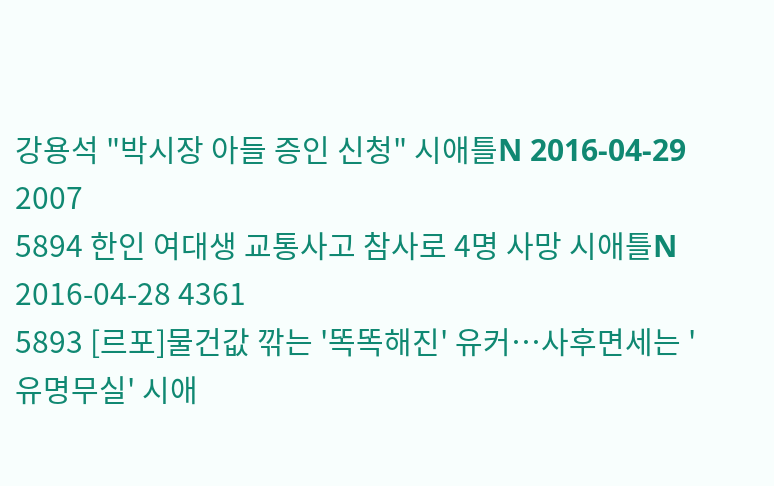강용석 "박시장 아들 증인 신청" 시애틀N 2016-04-29 2007
5894 한인 여대생 교통사고 참사로 4명 사망 시애틀N 2016-04-28 4361
5893 [르포]물건값 깎는 '똑똑해진' 유커…사후면세는 '유명무실' 시애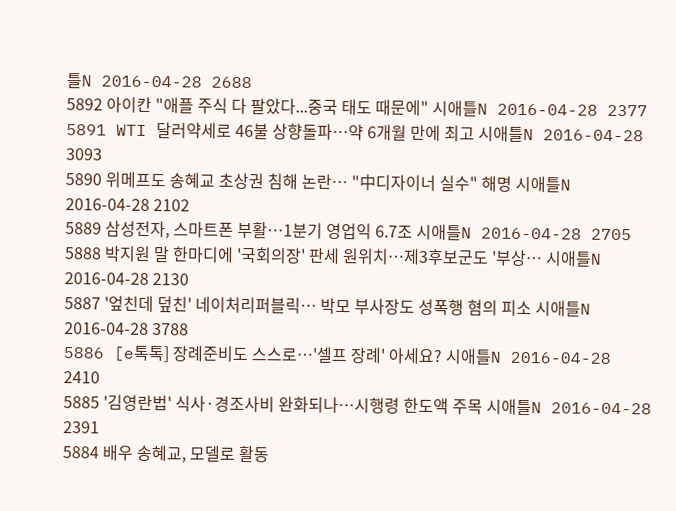틀N 2016-04-28 2688
5892 아이칸 "애플 주식 다 팔았다...중국 태도 때문에" 시애틀N 2016-04-28 2377
5891 WTI 달러약세로 46불 상향돌파…약 6개월 만에 최고 시애틀N 2016-04-28 3093
5890 위메프도 송혜교 초상권 침해 논란… "中디자이너 실수" 해명 시애틀N 2016-04-28 2102
5889 삼성전자, 스마트폰 부활…1분기 영업익 6.7조 시애틀N 2016-04-28 2705
5888 박지원 말 한마디에 '국회의장' 판세 원위치…제3후보군도 '부상… 시애틀N 2016-04-28 2130
5887 '엎친데 덮친' 네이처리퍼블릭… 박모 부사장도 성폭행 혐의 피소 시애틀N 2016-04-28 3788
5886 [e톡톡] 장례준비도 스스로…'셀프 장례' 아세요? 시애틀N 2016-04-28 2410
5885 '김영란법' 식사·경조사비 완화되나…시행령 한도액 주목 시애틀N 2016-04-28 2391
5884 배우 송혜교, 모델로 활동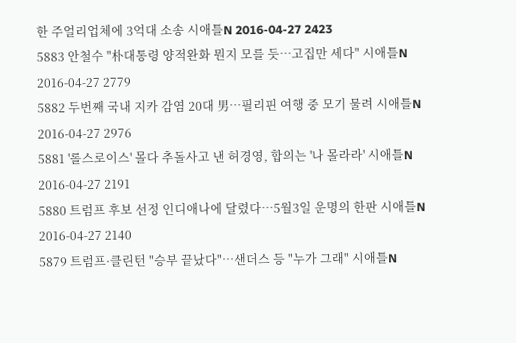한 주얼리업체에 3억대 소송 시애틀N 2016-04-27 2423
5883 안철수 "朴대통령 양적완화 뭔지 모를 듯…고집만 세다" 시애틀N 2016-04-27 2779
5882 두번째 국내 지카 감염 20대 男…필리핀 여행 중 모기 물려 시애틀N 2016-04-27 2976
5881 '롤스로이스' 몰다 추돌사고 낸 허경영, 합의는 '나 몰라라' 시애틀N 2016-04-27 2191
5880 트럼프 후보 선정 인디애나에 달렸다…5월3일 운명의 한판 시애틀N 2016-04-27 2140
5879 트럼프·클린턴 "승부 끝났다"…샌더스 등 "누가 그래" 시애틀N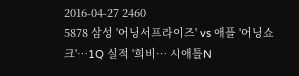2016-04-27 2460
5878 삼성 '어닝서프라이즈' vs 애플 '어닝쇼크'…1Q 실적 '희비… 시애틀N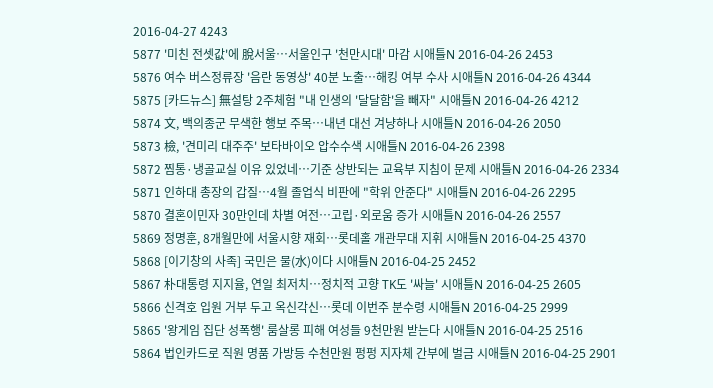2016-04-27 4243
5877 '미친 전셋값'에 脫서울…서울인구 '천만시대' 마감 시애틀N 2016-04-26 2453
5876 여수 버스정류장 '음란 동영상' 40분 노출…해킹 여부 수사 시애틀N 2016-04-26 4344
5875 [카드뉴스] 無설탕 2주체험 "내 인생의 '달달함'을 빼자" 시애틀N 2016-04-26 4212
5874 文, 백의종군 무색한 행보 주목…내년 대선 겨냥하나 시애틀N 2016-04-26 2050
5873 檢, '견미리 대주주' 보타바이오 압수수색 시애틀N 2016-04-26 2398
5872 찜통·냉골교실 이유 있었네…기준 상반되는 교육부 지침이 문제 시애틀N 2016-04-26 2334
5871 인하대 총장의 갑질…4월 졸업식 비판에 "학위 안준다" 시애틀N 2016-04-26 2295
5870 결혼이민자 30만인데 차별 여전…고립·외로움 증가 시애틀N 2016-04-26 2557
5869 정명훈, 8개월만에 서울시향 재회…롯데홀 개관무대 지휘 시애틀N 2016-04-25 4370
5868 [이기창의 사족] 국민은 물(水)이다 시애틀N 2016-04-25 2452
5867 朴대통령 지지율, 연일 최저치…정치적 고향 TK도 '싸늘' 시애틀N 2016-04-25 2605
5866 신격호 입원 거부 두고 옥신각신…롯데 이번주 분수령 시애틀N 2016-04-25 2999
5865 '왕게임 집단 성폭행' 룸살롱 피해 여성들 9천만원 받는다 시애틀N 2016-04-25 2516
5864 법인카드로 직원 명품 가방등 수천만원 펑펑 지자체 간부에 벌금 시애틀N 2016-04-25 2901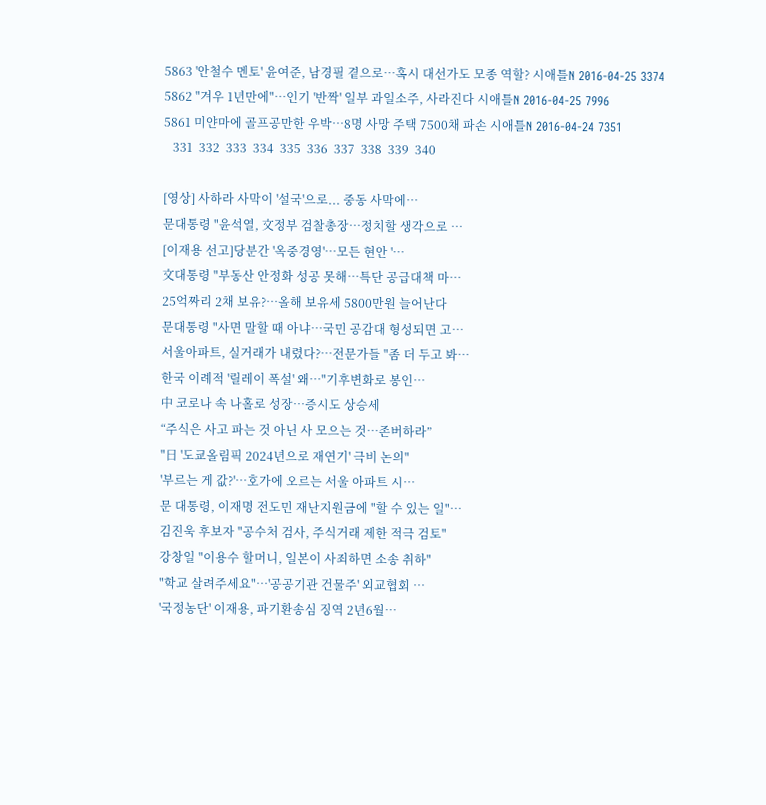5863 '안철수 멘토' 윤여준, 남경필 곁으로…혹시 대선가도 모종 역할? 시애틀N 2016-04-25 3374
5862 "겨우 1년만에"…인기 '반짝' 일부 과일소주, 사라진다 시애틀N 2016-04-25 7996
5861 미얀마에 골프공만한 우박…8명 사망 주택 7500채 파손 시애틀N 2016-04-24 7351
   331  332  333  334  335  336  337  338  339  340

[영상] 사하라 사막이 '설국'으로... 중동 사막에…
문대통령 "윤석열, 文정부 검찰총장…정치할 생각으로 …
[이재용 선고]당분간 '옥중경영'…모든 현안 '…
文대통령 "부동산 안정화 성공 못해…특단 공급대책 마…
25억짜리 2채 보유?…올해 보유세 5800만원 늘어난다
문대통령 "사면 말할 때 아냐…국민 공감대 형성되면 고…
서울아파트, 실거래가 내렸다?…전문가들 "좀 더 두고 봐…
한국 이례적 '릴레이 폭설' 왜…"기후변화로 봉인…
中 코로나 속 나홀로 성장…증시도 상승세
“주식은 사고 파는 것 아닌 사 모으는 것…존버하라”
"日 '도쿄올림픽 2024년으로 재연기' 극비 논의"
'부르는 게 값?'…호가에 오르는 서울 아파트 시…
문 대통령, 이재명 전도민 재난지원금에 "할 수 있는 일"…
김진욱 후보자 "공수처 검사, 주식거래 제한 적극 검토"
강창일 "이용수 할머니, 일본이 사죄하면 소송 취하"
"학교 살려주세요"…'공공기관 건물주' 외교협회 …
'국정농단' 이재용, 파기환송심 징역 2년6월…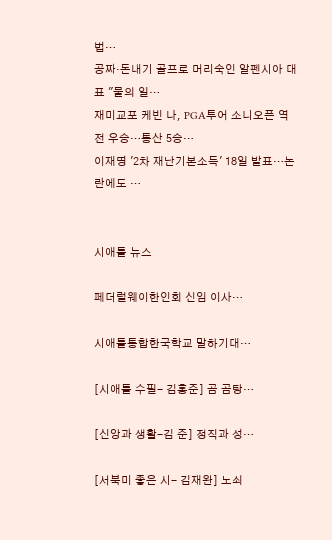법…
공짜‧돈내기 골프로 머리숙인 알펜시아 대표 "물의 일…
재미교포 케빈 나, PGA투어 소니오픈 역전 우승…통산 5승…
이재명 '2차 재난기본소득' 18일 발표…논란에도 …


시애틀 뉴스

페더럴웨이한인회 신임 이사…

시애틀통합한국학교 말하기대…

[시애틀 수필- 김홍준] 곰 곰탕…

[신앙과 생활-김 준] 정직과 성…

[서북미 좋은 시- 김재완] 노쇠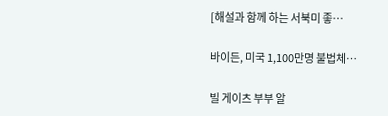[해설과 함께 하는 서북미 좋…

바이든, 미국 1,100만명 불법체…

빌 게이츠 부부 알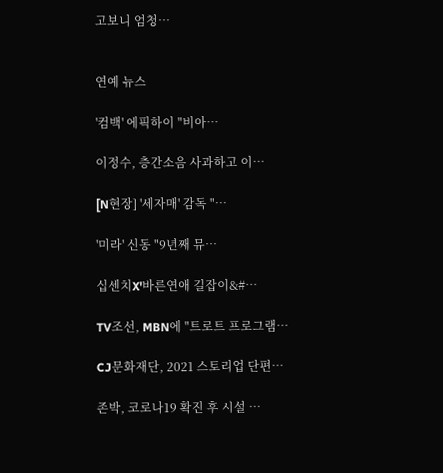고보니 엄청…


연예 뉴스

'컴백' 에픽하이 "비아…

이정수, 층간소음 사과하고 이…

[N현장] '세자매' 감독 "…

'미라' 신동 "9년째 뮤…

십센치X'바른연애 길잡이&#…

TV조선, MBN에 "트로트 프로그램…

CJ문화재단, 2021 스토리업 단편…

존박, 코로나19 확진 후 시설 …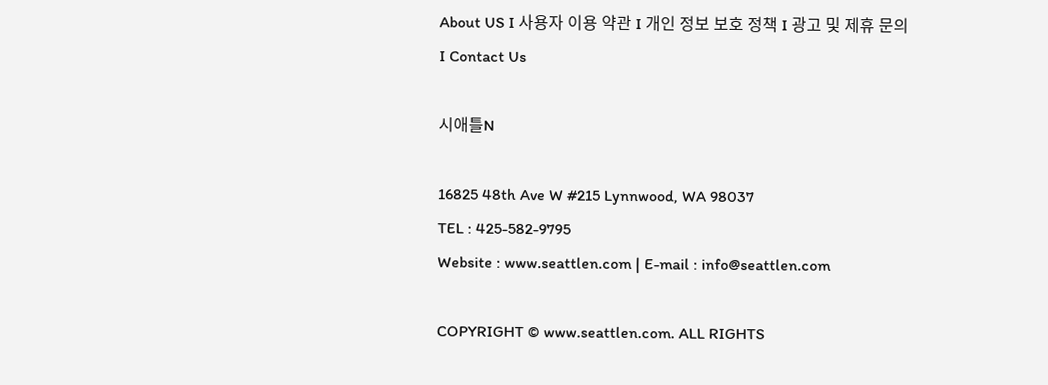About US I 사용자 이용 약관 I 개인 정보 보호 정책 I 광고 및 제휴 문의 I Contact Us

시애틀N

16825 48th Ave W #215 Lynnwood, WA 98037
TEL : 425-582-9795
Website : www.seattlen.com | E-mail : info@seattlen.com

COPYRIGHT © www.seattlen.com. ALL RIGHTS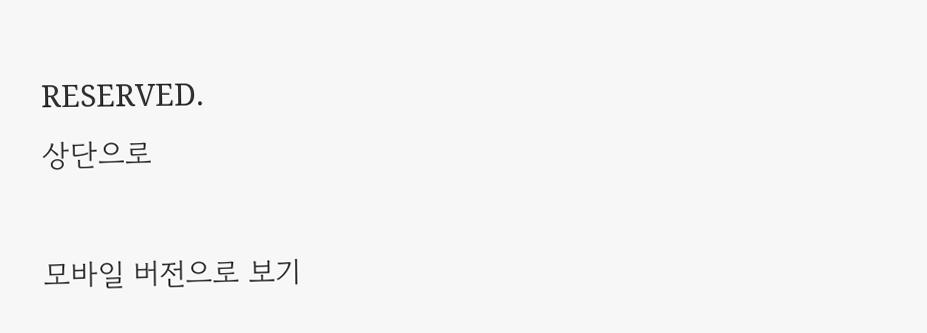RESERVED.
상단으로

모바일 버전으로 보기